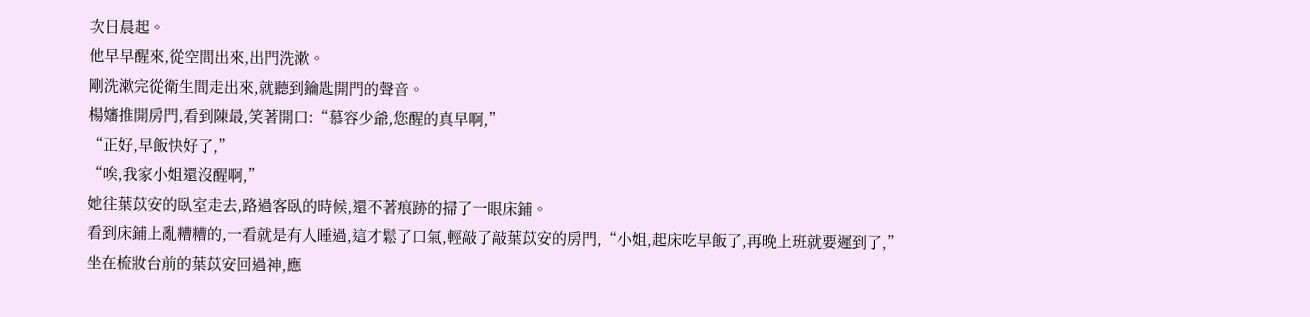次日晨起。
他早早醒來,從空間出來,出門洗漱。
剛洗漱完從衛生間走出來,就聽到鑰匙開門的聲音。
楊嬸推開房門,看到陳最,笑著開口:“慕容少爺,您醒的真早啊,”
“正好,早飯快好了,”
“唉,我家小姐還沒醒啊,”
她往葉苡安的臥室走去,路過客臥的時候,還不著痕跡的掃了一眼床鋪。
看到床鋪上亂糟糟的,一看就是有人睡過,這才鬆了口氣,輕敲了敲葉苡安的房門,“小姐,起床吃早飯了,再晚上班就要遲到了,”
坐在梳妝台前的葉苡安回過神,應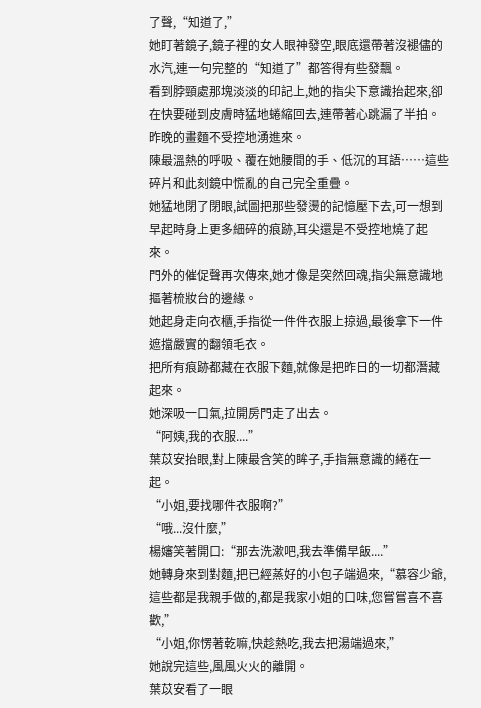了聲,“知道了,”
她盯著鏡子,鏡子裡的女人眼神發空,眼底還帶著沒褪儘的水汽,連一句完整的“知道了”都答得有些發飄。
看到脖頸處那塊淡淡的印記上,她的指尖下意識抬起來,卻在快要碰到皮膚時猛地蜷縮回去,連帶著心跳漏了半拍。
昨晚的畫麵不受控地湧進來。
陳最溫熱的呼吸、覆在她腰間的手、低沉的耳語……這些碎片和此刻鏡中慌亂的自己完全重疊。
她猛地閉了閉眼,試圖把那些發燙的記憶壓下去,可一想到早起時身上更多細碎的痕跡,耳尖還是不受控地燒了起來。
門外的催促聲再次傳來,她才像是突然回魂,指尖無意識地摳著梳妝台的邊緣。
她起身走向衣櫃,手指從一件件衣服上掠過,最後拿下一件遮擋嚴實的翻領毛衣。
把所有痕跡都藏在衣服下麵,就像是把昨日的一切都潛藏起來。
她深吸一口氣,拉開房門走了出去。
“阿姨,我的衣服....”
葉苡安抬眼,對上陳最含笑的眸子,手指無意識的綣在一起。
“小姐,要找哪件衣服啊?”
“哦...沒什麼,”
楊嬸笑著開口:“那去洗漱吧,我去準備早飯....”
她轉身來到對麵,把已經蒸好的小包子端過來,“慕容少爺,這些都是我親手做的,都是我家小姐的口味,您嘗嘗喜不喜歡,”
“小姐,你愣著乾嘛,快趁熱吃,我去把湯端過來,”
她說完這些,風風火火的離開。
葉苡安看了一眼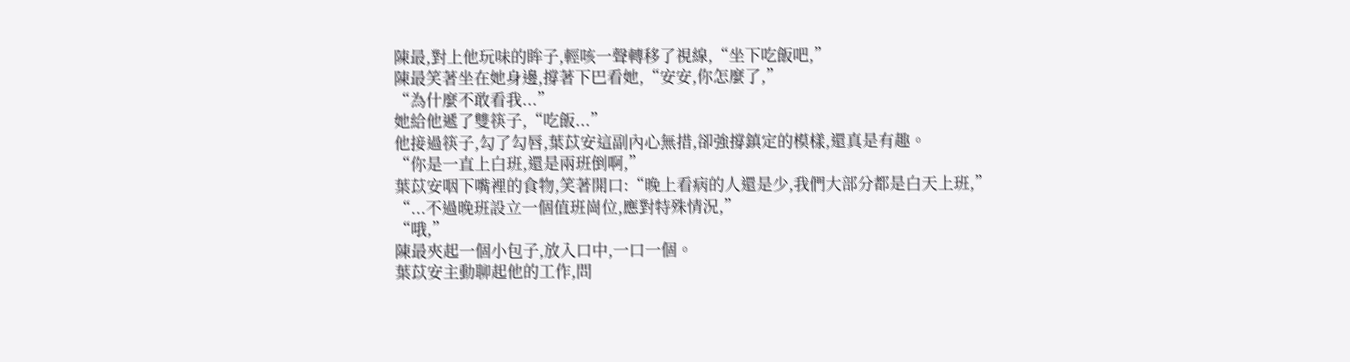陳最,對上他玩味的眸子,輕咳一聲轉移了視線,“坐下吃飯吧,”
陳最笑著坐在她身邊,撐著下巴看她,“安安,你怎麼了,”
“為什麼不敢看我...”
她給他遞了雙筷子,“吃飯...”
他接過筷子,勾了勾唇,葉苡安這副內心無措,卻強撐鎮定的模樣,還真是有趣。
“你是一直上白班,還是兩班倒啊,”
葉苡安咽下嘴裡的食物,笑著開口:“晚上看病的人還是少,我們大部分都是白天上班,”
“...不過晚班設立一個值班崗位,應對特殊情況,”
“哦,”
陳最夾起一個小包子,放入口中,一口一個。
葉苡安主動聊起他的工作,問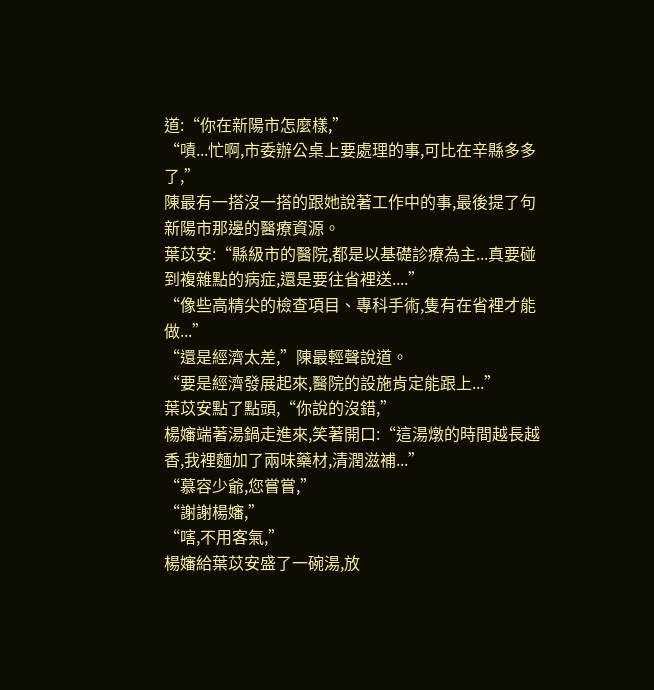道:“你在新陽市怎麼樣,”
“嘖...忙啊,市委辦公桌上要處理的事,可比在辛縣多多了,”
陳最有一搭沒一搭的跟她說著工作中的事,最後提了句新陽市那邊的醫療資源。
葉苡安:“縣級市的醫院,都是以基礎診療為主...真要碰到複雜點的病症,還是要往省裡送....”
“像些高精尖的檢查項目、專科手術,隻有在省裡才能做...”
“還是經濟太差,”陳最輕聲說道。
“要是經濟發展起來,醫院的設施肯定能跟上...”
葉苡安點了點頭,“你說的沒錯,”
楊嬸端著湯鍋走進來,笑著開口:“這湯燉的時間越長越香,我裡麵加了兩味藥材,清潤滋補...”
“慕容少爺,您嘗嘗,”
“謝謝楊嬸,”
“嗐,不用客氣,”
楊嬸給葉苡安盛了一碗湯,放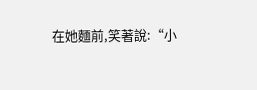在她麵前,笑著說:“小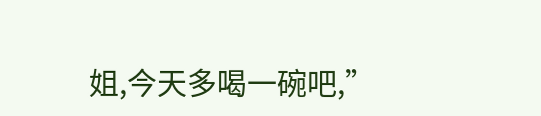姐,今天多喝一碗吧,”